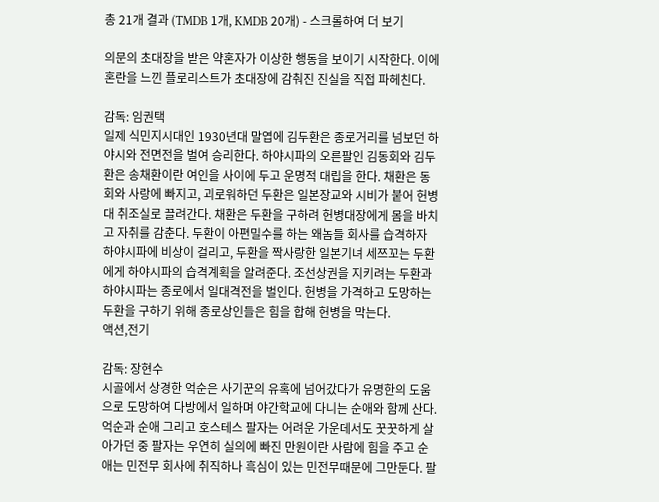총 21개 결과 (TMDB 1개, KMDB 20개) - 스크롤하여 더 보기

의문의 초대장을 받은 약혼자가 이상한 행동을 보이기 시작한다. 이에 혼란을 느낀 플로리스트가 초대장에 감춰진 진실을 직접 파헤친다.

감독: 임권택
일제 식민지시대인 1930년대 말엽에 김두환은 종로거리를 넘보던 하야시와 전면전을 벌여 승리한다. 하야시파의 오른팔인 김동회와 김두환은 송채환이란 여인을 사이에 두고 운명적 대립을 한다. 채환은 동회와 사랑에 빠지고, 괴로워하던 두환은 일본장교와 시비가 붙어 헌병대 취조실로 끌려간다. 채환은 두환을 구하려 헌병대장에게 몸을 바치고 자취를 감춘다. 두환이 아편밀수를 하는 왜놈들 회사를 습격하자 하야시파에 비상이 걸리고, 두환을 짝사랑한 일본기녀 세쯔꼬는 두환에게 하야시파의 습격계획을 알려준다. 조선상권을 지키려는 두환과 하야시파는 종로에서 일대격전을 벌인다. 헌병을 가격하고 도망하는 두환을 구하기 위해 종로상인들은 힘을 합해 헌병을 막는다.
액션,전기

감독: 장현수
시골에서 상경한 억순은 사기꾼의 유혹에 넘어갔다가 유명한의 도움으로 도망하여 다방에서 일하며 야간학교에 다니는 순애와 함께 산다. 억순과 순애 그리고 호스테스 팔자는 어려운 가운데서도 꿋꿋하게 살아가던 중 팔자는 우연히 실의에 빠진 만원이란 사람에 힘을 주고 순애는 민전무 회사에 취직하나 흑심이 있는 민전무때문에 그만둔다. 팔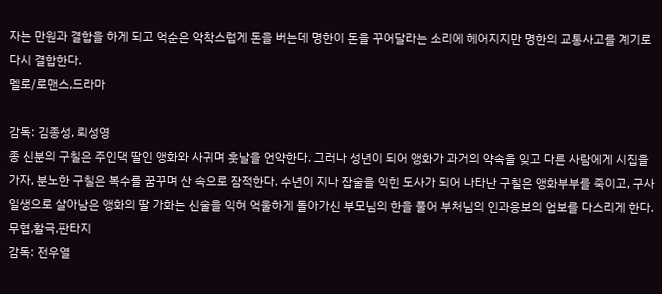자는 만원과 결합을 하게 되고 억순은 악착스럽게 돈을 버는데 명한이 돈을 꾸어달라는 소리에 헤어지지만 명한의 교통사고를 계기로 다시 결합한다.
멜로/로맨스,드라마

감독: 김종성, 뢰성영
종 신분의 구칠은 주인댁 딸인 앵화와 사귀며 훗날을 언약한다. 그러나 성년이 되어 앵화가 과거의 약속을 잊고 다른 사람에게 시집을 가자, 분노한 구칠은 복수를 꿈꾸며 산 속으로 잠적한다. 수년이 지나 잡술을 익힌 도사가 되어 나타난 구칠은 앵화부부를 죽이고, 구사일생으로 살아남은 앵화의 딸 가화는 신술을 익혀 억울하게 돌아가신 부모님의 한을 풀어 부처님의 인과응보의 업보를 다스리게 한다.
무협,활극,판타지
감독: 전우열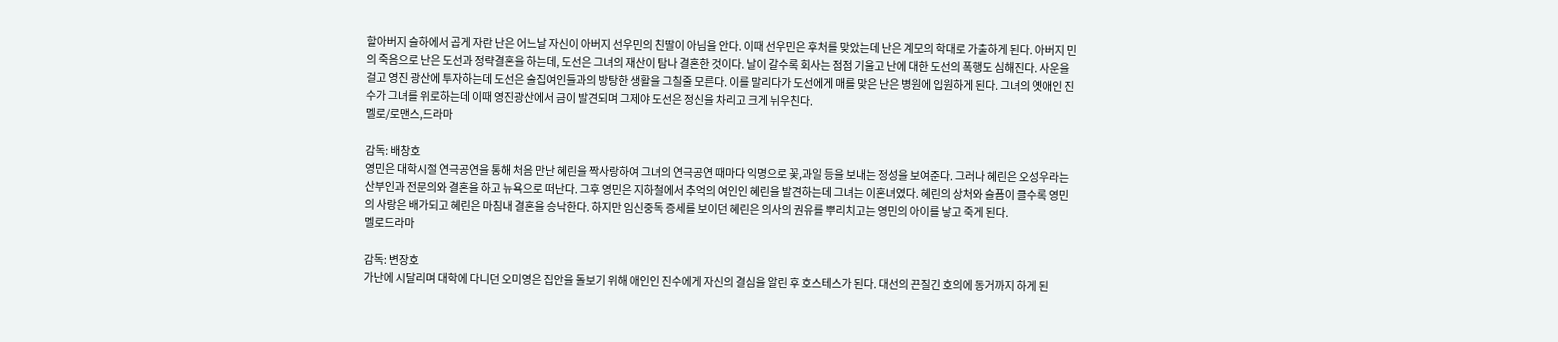할아버지 슬하에서 곱게 자란 난은 어느날 자신이 아버지 선우민의 친딸이 아님을 안다. 이때 선우민은 후처를 맞았는데 난은 계모의 학대로 가출하게 된다. 아버지 민의 죽음으로 난은 도선과 정략결혼을 하는데, 도선은 그녀의 재산이 탐나 결혼한 것이다. 날이 갈수록 회사는 점점 기울고 난에 대한 도선의 폭행도 심해진다. 사운을 걸고 영진 광산에 투자하는데 도선은 술집여인들과의 방탕한 생활을 그칠줄 모른다. 이를 말리다가 도선에게 매를 맞은 난은 병원에 입원하게 된다. 그녀의 옛애인 진수가 그녀를 위로하는데 이때 영진광산에서 금이 발견되며 그제야 도선은 정신을 차리고 크게 뉘우친다.
멜로/로맨스,드라마

감독: 배창호
영민은 대학시절 연극공연을 통해 처음 만난 혜린을 짝사랑하여 그녀의 연극공연 때마다 익명으로 꽃,과일 등을 보내는 정성을 보여준다. 그러나 혜린은 오성우라는 산부인과 전문의와 결혼을 하고 뉴욕으로 떠난다. 그후 영민은 지하철에서 추억의 여인인 혜린을 발견하는데 그녀는 이혼녀였다. 혜린의 상처와 슬픔이 클수록 영민의 사랑은 배가되고 혜린은 마침내 결혼을 승낙한다. 하지만 임신중독 증세를 보이던 혜린은 의사의 권유를 뿌리치고는 영민의 아이를 낳고 죽게 된다.
멜로드라마

감독: 변장호
가난에 시달리며 대학에 다니던 오미영은 집안을 돌보기 위해 애인인 진수에게 자신의 결심을 알린 후 호스테스가 된다. 대선의 끈질긴 호의에 동거까지 하게 된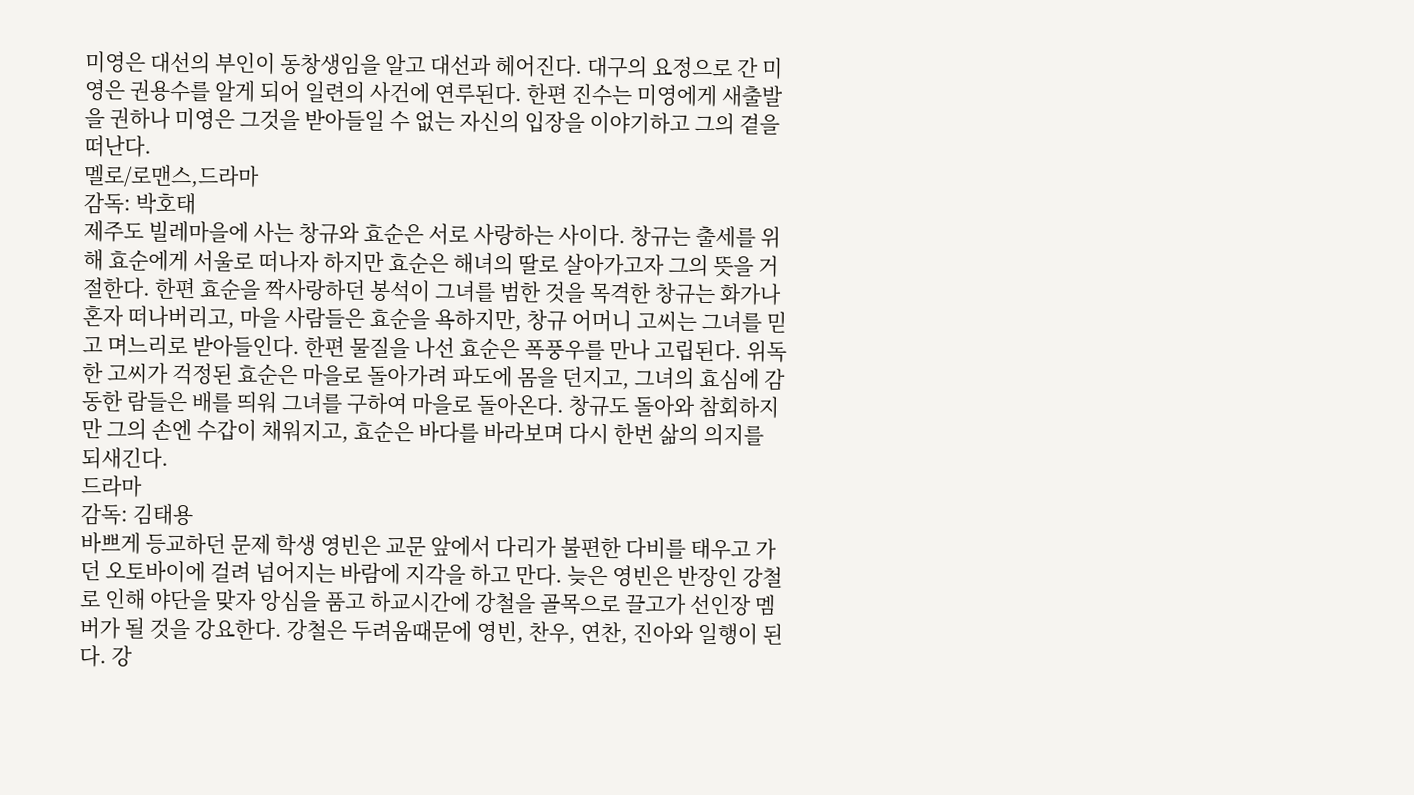미영은 대선의 부인이 동창생임을 알고 대선과 헤어진다. 대구의 요정으로 간 미영은 권용수를 알게 되어 일련의 사건에 연루된다. 한편 진수는 미영에게 새출발을 권하나 미영은 그것을 받아들일 수 없는 자신의 입장을 이야기하고 그의 곁을 떠난다.
멜로/로맨스,드라마
감독: 박호태
제주도 빌레마을에 사는 창규와 효순은 서로 사랑하는 사이다. 창규는 출세를 위해 효순에게 서울로 떠나자 하지만 효순은 해녀의 딸로 살아가고자 그의 뜻을 거절한다. 한편 효순을 짝사랑하던 봉석이 그녀를 범한 것을 목격한 창규는 화가나 혼자 떠나버리고, 마을 사람들은 효순을 욕하지만, 창규 어머니 고씨는 그녀를 믿고 며느리로 받아들인다. 한편 물질을 나선 효순은 폭풍우를 만나 고립된다. 위독한 고씨가 걱정된 효순은 마을로 돌아가려 파도에 몸을 던지고, 그녀의 효심에 감동한 람들은 배를 띄워 그녀를 구하여 마을로 돌아온다. 창규도 돌아와 참회하지만 그의 손엔 수갑이 채워지고, 효순은 바다를 바라보며 다시 한번 삶의 의지를 되새긴다.
드라마
감독: 김태용
바쁘게 등교하던 문제 학생 영빈은 교문 앞에서 다리가 불편한 다비를 태우고 가던 오토바이에 걸려 넘어지는 바람에 지각을 하고 만다. 늦은 영빈은 반장인 강철로 인해 야단을 맞자 앙심을 품고 하교시간에 강철을 골목으로 끌고가 선인장 멤버가 될 것을 강요한다. 강철은 두려움때문에 영빈, 찬우, 연찬, 진아와 일행이 된다. 강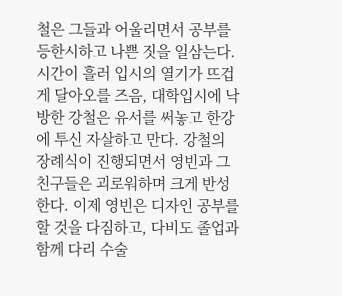철은 그들과 어울리면서 공부를 등한시하고 나쁜 짓을 일삼는다. 시간이 흘러 입시의 열기가 뜨겁게 달아오를 즈음, 대학입시에 낙방한 강철은 유서를 써놓고 한강에 투신 자살하고 만다. 강철의 장례식이 진행되면서 영빈과 그 친구들은 괴로워하며 크게 반성한다. 이제 영빈은 디자인 공부를 할 것을 다짐하고, 다비도 졸업과 함께 다리 수술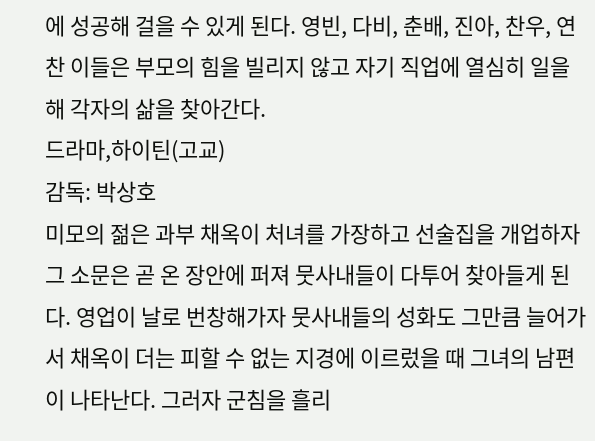에 성공해 걸을 수 있게 된다. 영빈, 다비, 춘배, 진아, 찬우, 연찬 이들은 부모의 힘을 빌리지 않고 자기 직업에 열심히 일을 해 각자의 삶을 찾아간다.
드라마,하이틴(고교)
감독: 박상호
미모의 젊은 과부 채옥이 처녀를 가장하고 선술집을 개업하자 그 소문은 곧 온 장안에 퍼져 뭇사내들이 다투어 찾아들게 된다. 영업이 날로 번창해가자 뭇사내들의 성화도 그만큼 늘어가서 채옥이 더는 피할 수 없는 지경에 이르렀을 때 그녀의 남편이 나타난다. 그러자 군침을 흘리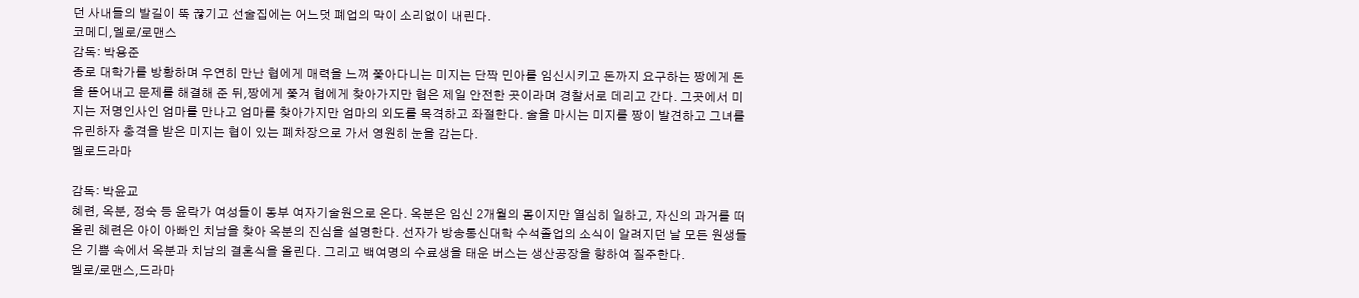던 사내들의 발길이 뚝 끊기고 선술집에는 어느덧 폐업의 막이 소리없이 내린다.
코메디,멜로/로맨스
감독: 박용준
종로 대학가를 방황하며 우연히 만난 협에게 매력을 느껴 쫓아다니는 미지는 단짝 민아를 임신시키고 돈까지 요구하는 짱에게 돈을 뜯어내고 문제를 해결해 준 뒤,짱에게 쫓겨 협에게 찾아가지만 협은 제일 안전한 곳이라며 경찰서로 데리고 간다. 그곳에서 미지는 저명인사인 엄마를 만나고 엄마를 찾아가지만 엄마의 외도를 목격하고 좌절한다. 술을 마시는 미지를 짱이 발견하고 그녀를 유린하자 충격을 받은 미지는 협이 있는 폐차장으로 가서 영원히 눈을 감는다.
멜로드라마

감독: 박윤교
혜련, 옥분, 정숙 등 윤락가 여성들이 동부 여자기술원으로 온다. 옥분은 임신 2개월의 몸이지만 열심히 일하고, 자신의 과거를 떠올린 혜련은 아이 아빠인 치남을 찾아 옥분의 진심을 설명한다. 선자가 방송통신대학 수석졸업의 소식이 알려지던 날 모든 원생들은 기쁨 속에서 옥분과 치남의 결혼식을 올린다. 그리고 백여명의 수료생을 태운 버스는 생산공장을 향하여 질주한다.
멜로/로맨스,드라마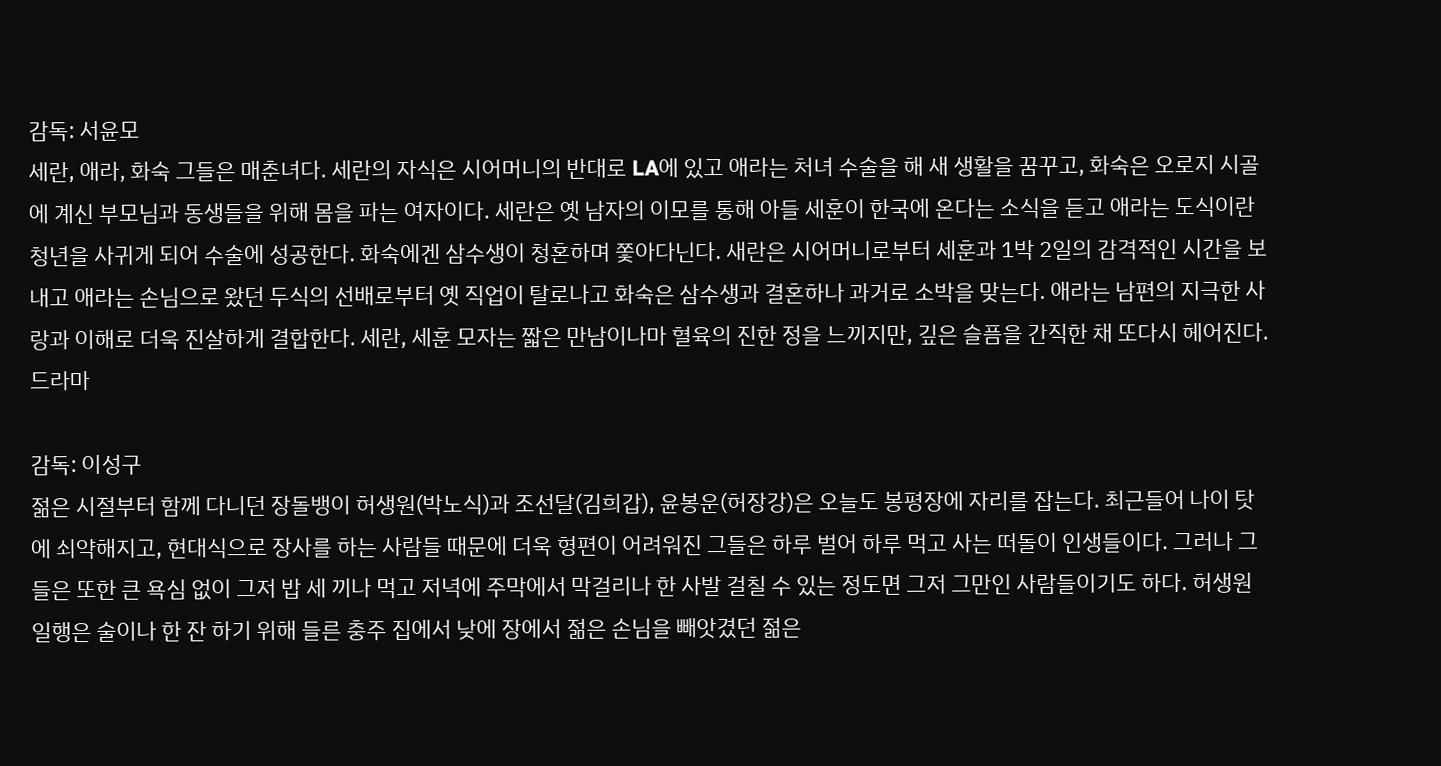감독: 서윤모
세란, 애라, 화숙 그들은 매춘녀다. 세란의 자식은 시어머니의 반대로 LA에 있고 애라는 처녀 수술을 해 새 생활을 꿈꾸고, 화숙은 오로지 시골에 계신 부모님과 동생들을 위해 몸을 파는 여자이다. 세란은 옛 남자의 이모를 통해 아들 세훈이 한국에 온다는 소식을 듣고 애라는 도식이란 청년을 사귀게 되어 수술에 성공한다. 화숙에겐 삼수생이 청혼하며 쫓아다닌다. 새란은 시어머니로부터 세훈과 1박 2일의 감격적인 시간을 보내고 애라는 손님으로 왔던 두식의 선배로부터 옛 직업이 탈로나고 화숙은 삼수생과 결혼하나 과거로 소박을 맞는다. 애라는 남편의 지극한 사랑과 이해로 더욱 진살하게 결합한다. 세란, 세훈 모자는 짧은 만남이나마 혈육의 진한 정을 느끼지만, 깊은 슬픔을 간직한 채 또다시 헤어진다.
드라마

감독: 이성구
젊은 시절부터 함께 다니던 장돌뱅이 허생원(박노식)과 조선달(김희갑), 윤봉운(허장강)은 오늘도 봉평장에 자리를 잡는다. 최근들어 나이 탓에 쇠약해지고, 현대식으로 장사를 하는 사람들 때문에 더욱 형편이 어려워진 그들은 하루 벌어 하루 먹고 사는 떠돌이 인생들이다. 그러나 그들은 또한 큰 욕심 없이 그저 밥 세 끼나 먹고 저녁에 주막에서 막걸리나 한 사발 걸칠 수 있는 정도면 그저 그만인 사람들이기도 하다. 허생원 일행은 술이나 한 잔 하기 위해 들른 충주 집에서 낮에 장에서 젊은 손님을 빼앗겼던 젊은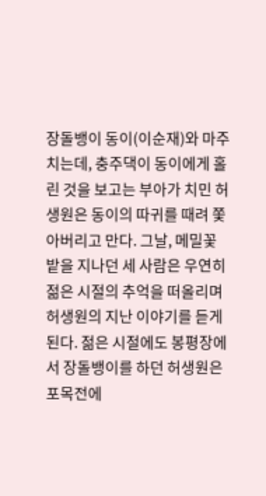장돌뱅이 동이(이순재)와 마주치는데, 충주댁이 동이에게 홀린 것을 보고는 부아가 치민 허생원은 동이의 따귀를 때려 쫓아버리고 만다. 그날, 메밀꽃 밭을 지나던 세 사람은 우연히 젊은 시절의 추억을 떠올리며 허생원의 지난 이야기를 듣게 된다. 젊은 시절에도 봉평장에서 장돌뱅이를 하던 허생원은 포목전에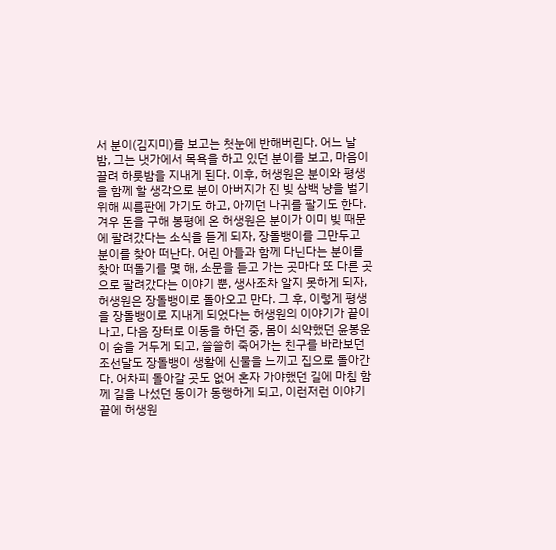서 분이(김지미)를 보고는 첫눈에 반해버린다. 어느 날 밤, 그는 냇가에서 목욕을 하고 있던 분이를 보고, 마음이 끌려 하룻밤을 지내게 된다. 이후, 허생원은 분이와 평생을 함께 할 생각으로 분이 아버지가 진 빚 삼백 냥을 벌기 위해 씨름판에 가기도 하고, 아끼던 나귀를 팔기도 한다. 겨우 돈을 구해 봉평에 온 허생원은 분이가 이미 빚 때문에 팔려갔다는 소식을 듣게 되자, 장돌뱅이를 그만두고 분이를 찾아 떠난다. 어린 아들과 함께 다닌다는 분이를 찾아 떠돌기를 몇 해, 소문을 듣고 가는 곳마다 또 다른 곳으로 팔려갔다는 이야기 뿐, 생사조차 알지 못하게 되자, 허생원은 장돌뱅이로 돌아오고 만다. 그 후, 이렇게 평생을 장돌뱅이로 지내게 되었다는 허생원의 이야기가 끝이 나고, 다음 장터로 이동을 하던 중, 몸이 쇠약했던 윤봉운이 숨을 거두게 되고, 쓸쓸히 죽어가는 친구를 바라보던 조선달도 장돌뱅이 생활에 신물을 느끼고 집으로 돌아간다. 어차피 돌아갈 곳도 없어 혼자 가야했던 길에 마침 함께 길을 나섰던 동이가 동행하게 되고, 이런저런 이야기 끝에 허생원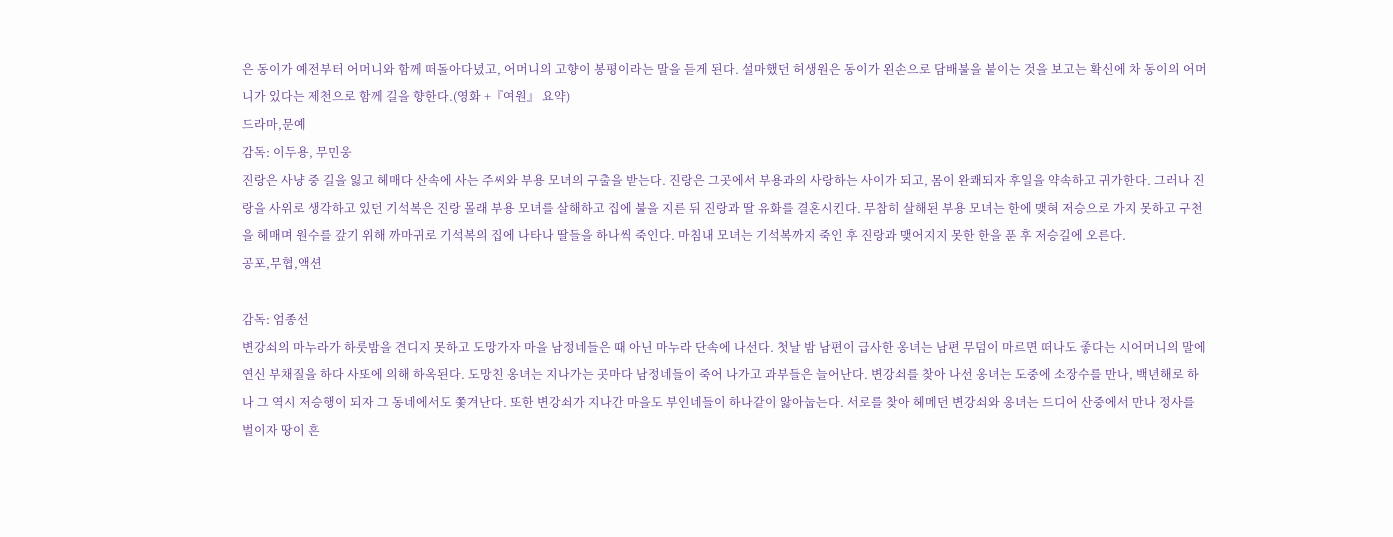은 동이가 예전부터 어머니와 함께 떠돌아다녔고, 어머니의 고향이 봉평이라는 말을 듣게 된다. 설마했던 허생원은 동이가 왼손으로 담배불을 붙이는 것을 보고는 확신에 차 동이의 어머니가 있다는 제천으로 함께 길을 향한다.(영화 +『여원』 요약)
드라마,문예
감독: 이두용, 무민웅
진랑은 사냥 중 길을 잃고 헤매다 산속에 사는 주씨와 부용 모녀의 구출을 받는다. 진랑은 그곳에서 부용과의 사랑하는 사이가 되고, 몸이 완쾌되자 후일을 약속하고 귀가한다. 그러나 진랑을 사위로 생각하고 있던 기석복은 진랑 몰래 부용 모녀를 살해하고 집에 불을 지른 뒤 진랑과 딸 유화를 결혼시킨다. 무참히 살해된 부용 모녀는 한에 맺혀 저승으로 가지 못하고 구천을 헤매며 원수를 갚기 위해 까마귀로 기석복의 집에 나타나 딸들을 하나씩 죽인다. 마침내 모녀는 기석복까지 죽인 후 진랑과 맺어지지 못한 한을 푼 후 저승길에 오른다.
공포,무협,액션

감독: 엄종선
변강쇠의 마누라가 하룻밤을 견디지 못하고 도망가자 마을 남정네들은 때 아닌 마누라 단속에 나선다. 첫날 밤 남편이 급사한 옹녀는 남편 무덤이 마르면 떠나도 좋다는 시어머니의 말에 연신 부채질을 하다 사또에 의해 하옥된다. 도망친 옹녀는 지나가는 곳마다 남정네들이 죽어 나가고 과부들은 늘어난다. 변강쇠를 찾아 나선 옹녀는 도중에 소장수를 만나, 백년해로 하나 그 역시 저승행이 되자 그 동네에서도 쫓겨난다. 또한 변강쇠가 지나간 마을도 부인네들이 하나같이 앓아눕는다. 서로를 찾아 헤메던 변강쇠와 옹녀는 드디어 산중에서 만나 정사를 벌이자 땅이 흔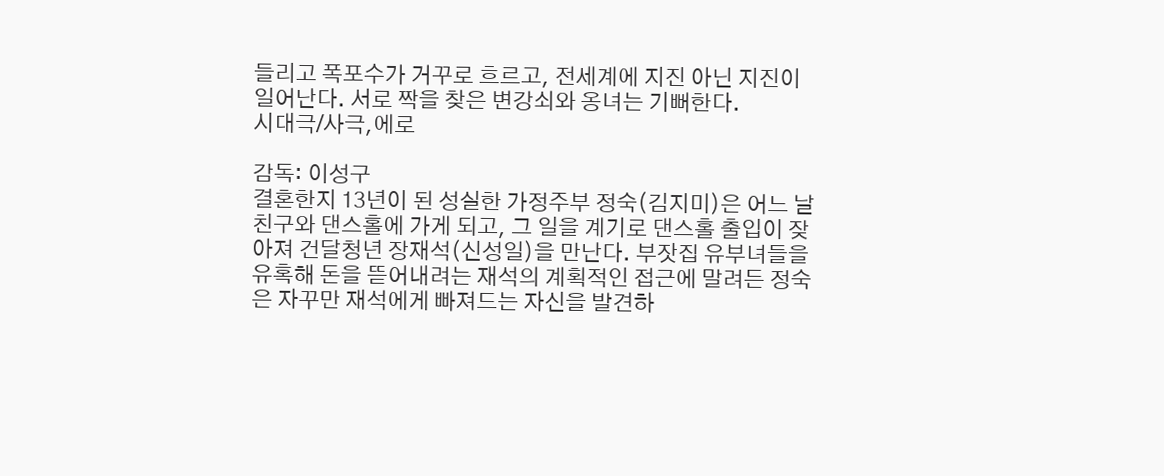들리고 폭포수가 거꾸로 흐르고, 전세계에 지진 아닌 지진이 일어난다. 서로 짝을 찾은 변강쇠와 옹녀는 기뻐한다.
시대극/사극,에로

감독: 이성구
결혼한지 13년이 된 성실한 가정주부 정숙(김지미)은 어느 날 친구와 댄스홀에 가게 되고, 그 일을 계기로 댄스홀 출입이 잦아져 건달청년 장재석(신성일)을 만난다. 부잣집 유부녀들을 유혹해 돈을 뜯어내려는 재석의 계획적인 접근에 말려든 정숙은 자꾸만 재석에게 빠져드는 자신을 발견하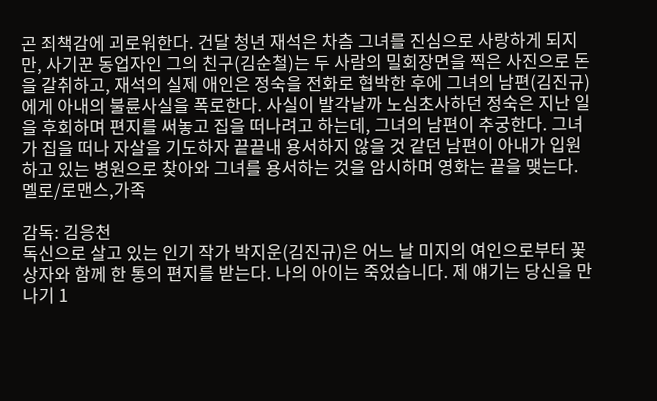곤 죄책감에 괴로워한다. 건달 청년 재석은 차츰 그녀를 진심으로 사랑하게 되지만, 사기꾼 동업자인 그의 친구(김순철)는 두 사람의 밀회장면을 찍은 사진으로 돈을 갈취하고, 재석의 실제 애인은 정숙을 전화로 협박한 후에 그녀의 남편(김진규)에게 아내의 불륜사실을 폭로한다. 사실이 발각날까 노심초사하던 정숙은 지난 일을 후회하며 편지를 써놓고 집을 떠나려고 하는데, 그녀의 남편이 추궁한다. 그녀가 집을 떠나 자살을 기도하자 끝끝내 용서하지 않을 것 같던 남편이 아내가 입원하고 있는 병원으로 찾아와 그녀를 용서하는 것을 암시하며 영화는 끝을 맺는다.
멜로/로맨스,가족

감독: 김응천
독신으로 살고 있는 인기 작가 박지운(김진규)은 어느 날 미지의 여인으로부터 꽃 상자와 함께 한 통의 편지를 받는다. 나의 아이는 죽었습니다. 제 얘기는 당신을 만나기 1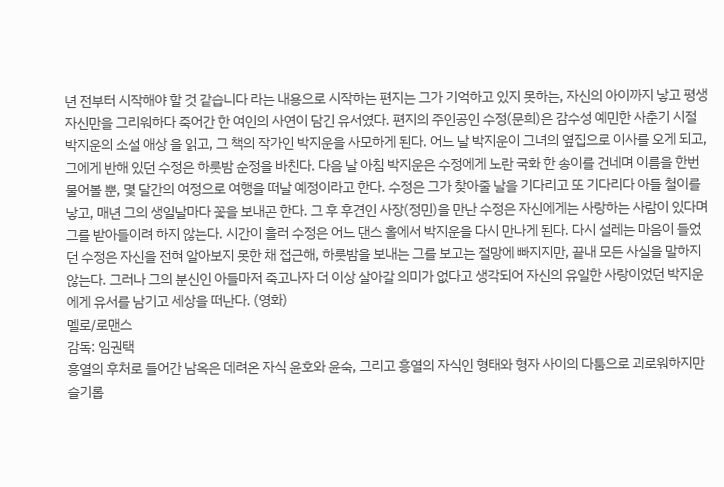년 전부터 시작해야 할 것 같습니다 라는 내용으로 시작하는 편지는 그가 기억하고 있지 못하는, 자신의 아이까지 낳고 평생 자신만을 그리워하다 죽어간 한 여인의 사연이 담긴 유서였다. 편지의 주인공인 수정(문희)은 감수성 예민한 사춘기 시절 박지운의 소설 애상 을 읽고, 그 책의 작가인 박지운을 사모하게 된다. 어느 날 박지운이 그녀의 옆집으로 이사를 오게 되고, 그에게 반해 있던 수정은 하룻밤 순정을 바친다. 다음 날 아침 박지운은 수정에게 노란 국화 한 송이를 건네며 이름을 한번 물어볼 뿐, 몇 달간의 여정으로 여행을 떠날 예정이라고 한다. 수정은 그가 찾아줄 날을 기다리고 또 기다리다 아들 철이를 낳고, 매년 그의 생일날마다 꽃을 보내곤 한다. 그 후 후견인 사장(정민)을 만난 수정은 자신에게는 사랑하는 사람이 있다며 그를 받아들이려 하지 않는다. 시간이 흘러 수정은 어느 댄스 홀에서 박지운을 다시 만나게 된다. 다시 설레는 마음이 들었던 수정은 자신을 전혀 알아보지 못한 채 접근해, 하룻밤을 보내는 그를 보고는 절망에 빠지지만, 끝내 모든 사실을 말하지 않는다. 그러나 그의 분신인 아들마저 죽고나자 더 이상 살아갈 의미가 없다고 생각되어 자신의 유일한 사랑이었던 박지운에게 유서를 남기고 세상을 떠난다. (영화)
멜로/로맨스
감독: 임권택
흥열의 후처로 들어간 남옥은 데려온 자식 윤호와 윤숙, 그리고 흥열의 자식인 형태와 형자 사이의 다툼으로 괴로워하지만 슬기롭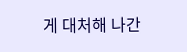게 대처해 나간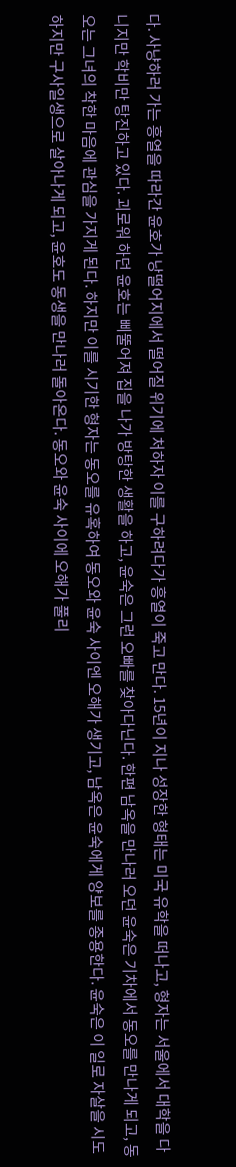다. 사냥하러 가는 흥열을 따라간 윤호가 낭떨어지에서 떨어질 위기에 처하자 이를 구하려다가 흥열이 죽고 만다. 15년이 지나 성장한 형태는 미국 유학을 떠나고, 형자는 서울에서 대학을 다니지만 학비만 탕진하고 있다. 괴로워 하던 윤호는 삐뚤어져 집을 나가 방탕한 생활을 하고, 윤숙은 그런 오빠를 찾아다닌다. 한편 남옥을 만나러 오던 윤숙은 기차에서 동오를 만나게 되고, 동오는 그녀의 착한 마음에 관심을 가지게 된다. 하지만 이를 시기한 형자는 동오를 유혹하여 동오와 윤숙 사이엔 오해가 생기고, 남옥은 윤숙에게 양보를 종용한다. 윤숙은 이 일로 자살을 시도하지만 구사일생으로 살아나게 되고, 윤호도 동생을 만나러 돌아온다. 동오와 윤숙 사이에 오해가 풀리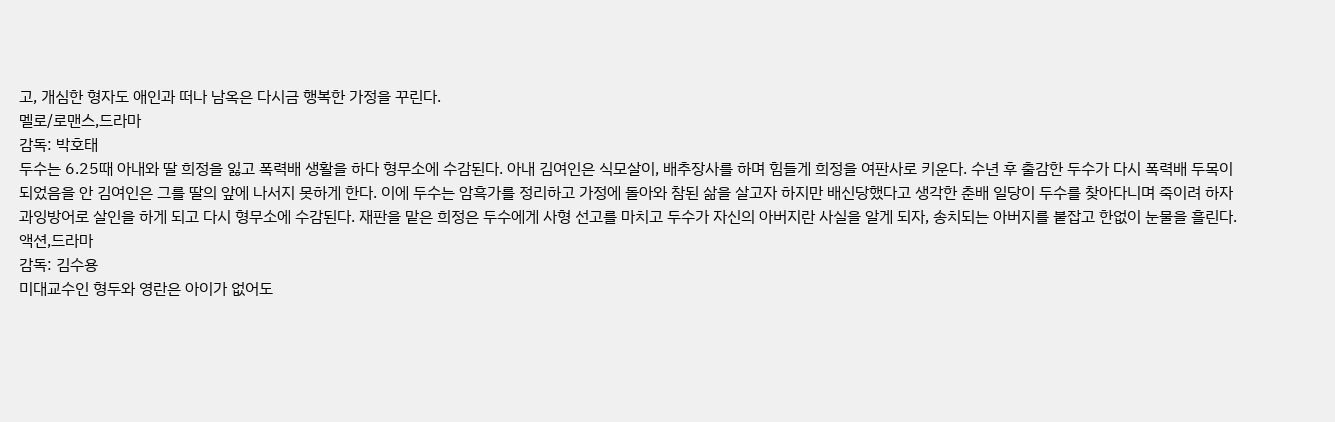고, 개심한 형자도 애인과 떠나 남옥은 다시금 행복한 가정을 꾸린다.
멜로/로맨스,드라마
감독: 박호태
두수는 6.25때 아내와 딸 희정을 잃고 폭력배 생활을 하다 형무소에 수감된다. 아내 김여인은 식모살이, 배추장사를 하며 힘들게 희정을 여판사로 키운다. 수년 후 출감한 두수가 다시 폭력배 두목이 되었음을 안 김여인은 그를 딸의 앞에 나서지 못하게 한다. 이에 두수는 암흑가를 정리하고 가정에 돌아와 참된 삶을 살고자 하지만 배신당했다고 생각한 춘배 일당이 두수를 찾아다니며 죽이려 하자 과잉방어로 살인을 하게 되고 다시 형무소에 수감된다. 재판을 맡은 희정은 두수에게 사형 선고를 마치고 두수가 자신의 아버지란 사실을 알게 되자, 송치되는 아버지를 붙잡고 한없이 눈물을 흘린다.
액션,드라마
감독: 김수용
미대교수인 형두와 영란은 아이가 없어도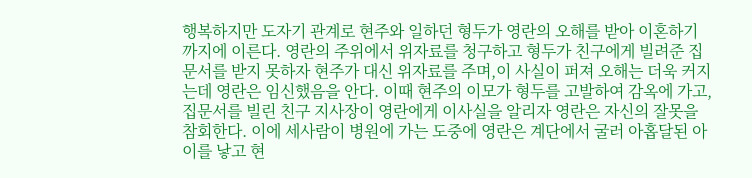행복하지만 도자기 관계로 현주와 일하던 형두가 영란의 오해를 받아 이혼하기까지에 이른다. 영란의 주위에서 위자료를 청구하고 형두가 친구에게 빌려준 집문서를 받지 못하자 현주가 대신 위자료를 주며,이 사실이 퍼져 오해는 더욱 커지는데 영란은 임신했음을 안다. 이때 현주의 이모가 형두를 고발하여 감옥에 가고,집문서를 빌린 친구 지사장이 영란에게 이사실을 알리자 영란은 자신의 잘못을 참회한다. 이에 세사람이 병원에 가는 도중에 영란은 계단에서 굴러 아홉달된 아이를 낳고 현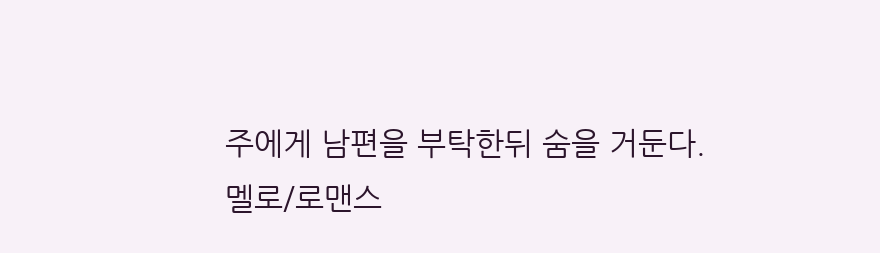주에게 남편을 부탁한뒤 숨을 거둔다.
멜로/로맨스